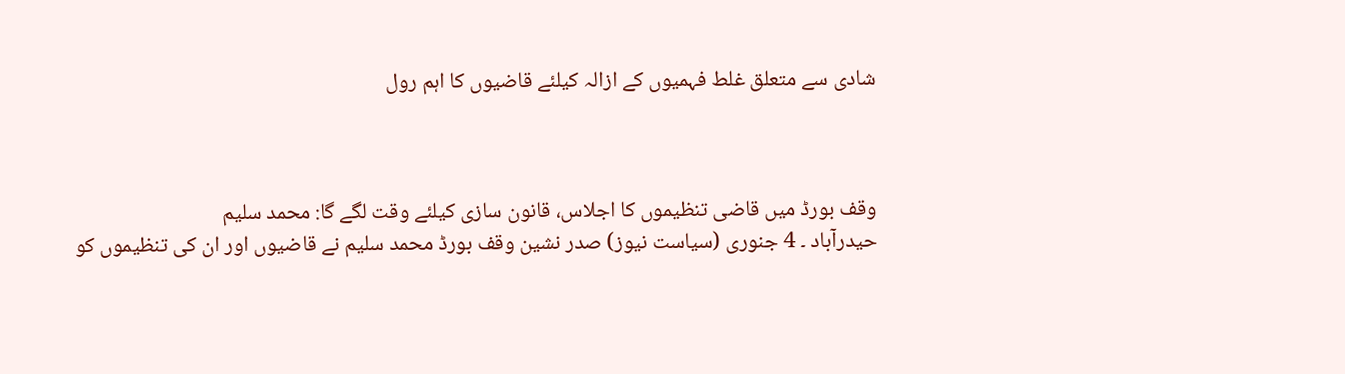شادی سے متعلق غلط فہمیوں کے ازالہ کیلئے قاضیوں کا اہم رول



وقف بورڈ میں قاضی تنظیموں کا اجلاس، قانون سازی کیلئے وقت لگے گا: محمد سلیم
حیدرآباد ۔ 4 جنوری (سیاست نیوز) صدر نشین وقف بورڈ محمد سلیم نے قاضیوں اور ان کی تنظیموں کو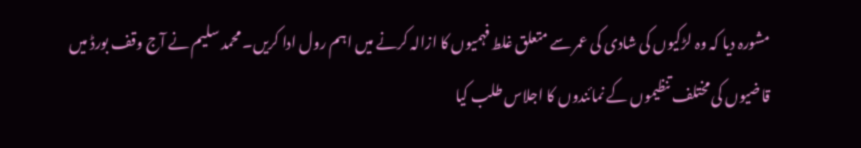مشورہ دیا کہ وہ لڑکیوں کی شادی کی عمر سے متعلق غلط فہمیوں کا ازالہ کرنے میں اہم رول ادا کریں۔ محمد سلیم نے آج وقف بورڈ میں قاضیوں کی مختلف تنظیموں کے نمائندوں کا اجلاس طلب کیا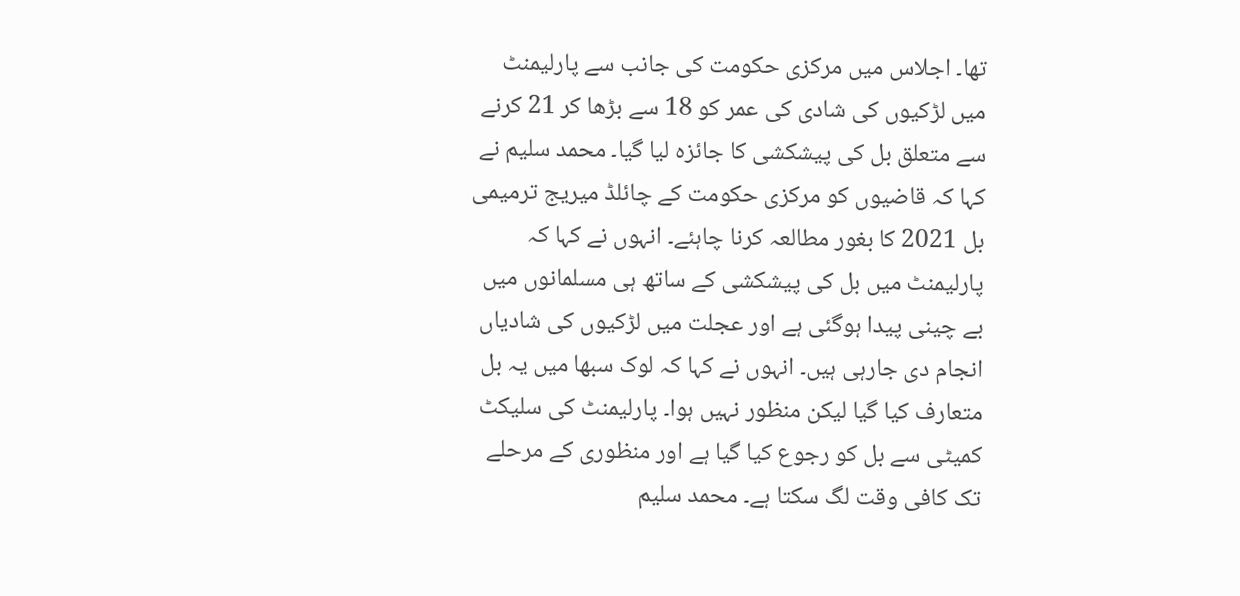تھا۔ اجلاس میں مرکزی حکومت کی جانب سے پارلیمنٹ میں لڑکیوں کی شادی کی عمر کو 18 سے بڑھا کر 21 کرنے سے متعلق بل کی پیشکشی کا جائزہ لیا گیا۔ محمد سلیم نے کہا کہ قاضیوں کو مرکزی حکومت کے چائلڈ میریج ترمیمی بل 2021 کا بغور مطالعہ کرنا چاہئے۔ انہوں نے کہا کہ پارلیمنٹ میں بل کی پیشکشی کے ساتھ ہی مسلمانوں میں بے چینی پیدا ہوگئی ہے اور عجلت میں لڑکیوں کی شادیاں انجام دی جارہی ہیں۔ انہوں نے کہا کہ لوک سبھا میں یہ بل متعارف کیا گیا لیکن منظور نہیں ہوا۔ پارلیمنٹ کی سلیکٹ کمیٹی سے بل کو رجوع کیا گیا ہے اور منظوری کے مرحلے تک کافی وقت لگ سکتا ہے۔ محمد سلیم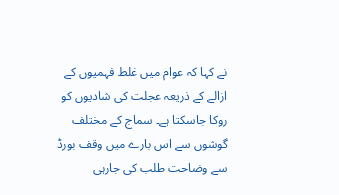نے کہا کہ عوام میں غلط فہمیوں کے ازالے کے ذریعہ عجلت کی شادیوں کو روکا جاسکتا ہے۔ سماج کے مختلف گوشوں سے اس بارے میں وقف بورڈ سے وضاحت طلب کی جارہی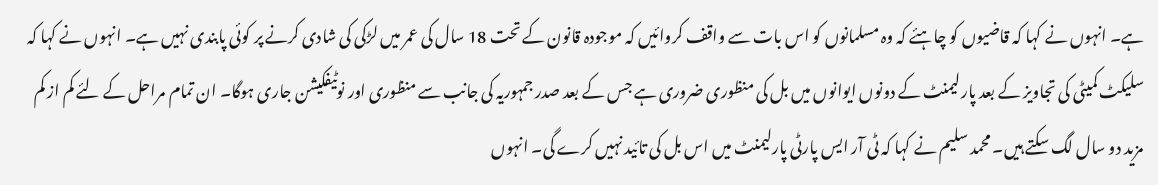ہے۔ انہوں نے کہا کہ قاضیوں کو چاہئے کہ وہ مسلمانوں کو اس بات سے واقف کروائیں کہ موجودہ قانون کے تحت 18 سال کی عمر میں لڑکی کی شادی کرنے پر کوئی پابندی نہیں ہے۔ انہوں نے کہا کہ سلیکٹ کمیٹی کی تجاویز کے بعد پارلیمنٹ کے دونوں ایوانوں میں بل کی منظوری ضروری ہے جس کے بعد صدر جمہوریہ کی جانب سے منظوری اور نوٹیفکیشن جاری ہوگا۔ ان تمام مراحل کے لئے کم از کم مزید دو سال لگ سکتے ہیں۔ محمد سلیم نے کہا کہ ٹی آر ایس پارٹی پارلیمنٹ میں اس بل کی تائید نہیں کرے گی۔ انہوں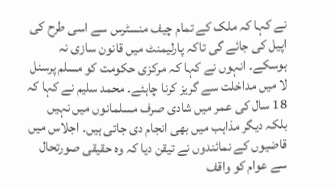نے کہا کہ ملک کے تمام چیف منسٹرس سے اسی طرح کی اپیل کی جائے گی تاکہ پارلیمنٹ میں قانون سازی نہ ہوسکے۔ انہوں نے کہا کہ مرکزی حکومت کو مسلم پرسنل لا میں مداخلت سے گریز کرنا چاہئے۔ محمد سلیم نے کہا کہ 18 سال کی عمر میں شادی صرف مسلمانوں میں نہیں بلکہ دیگر مذاہب میں بھی انجام دی جاتی ہیں۔ اجلاس میں قاضیوں کے نمائندوں نے تیقن دیا کہ وہ حقیقی صورتحال سے عوام کو واقف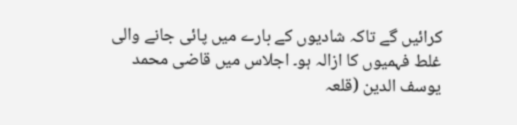کرائیں گے تاکہ شادیوں کے بارے میں پائی جانے والی غلط فہمیوں کا ازالہ ہو۔ اجلاس میں قاضی محمد یوسف الدین (قلعہ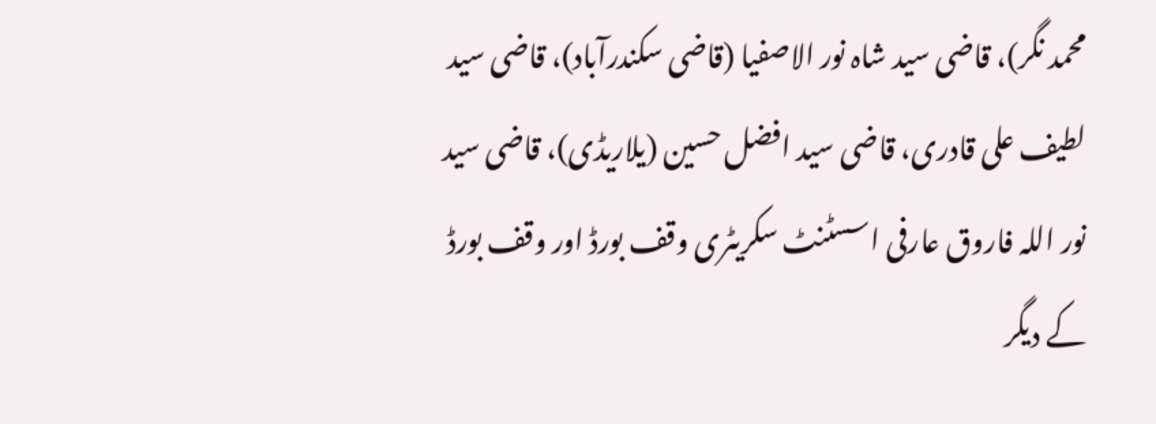محمد نگر)، قاضی سید شاہ نور الاصفیا (قاضی سکندرآباد)، قاضی سید لطیف علی قادری، قاضی سید افضل حسین (یلاریڈی)، قاضی سید نور اللہ فاروق عارفی اسسٹنٹ سکریٹری وقف بورڈ اور وقف بورڈ کے دیگر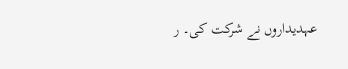عہدیداروں نے شرکت کی۔ ر